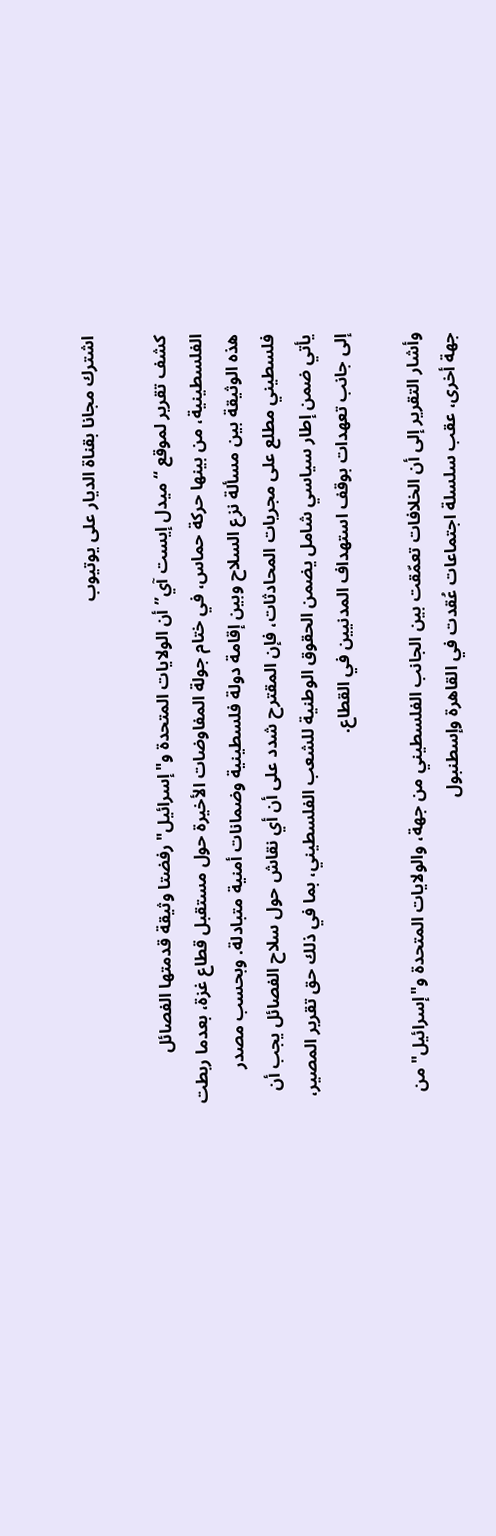اشترك مجانا بقناة الديار على يوتيوب

كشف تقرير لموقع “ميدل إيست آي” أن الولايات المتحدة و"إسرائيل" رفضتا وثيقة قدمتها الفصائل الفلسطينية، من بينها حركة حماس، في ختام جولة المفاوضات الأخيرة حول مستقبل قطاع غزة، بعدما ربطت هذه الوثيقة بين مسألة نزع السلاح وبين إقامة دولة فلسطينية وضمانات أمنية متبادلة. وبحسب مصدر فلسطيني مطلع على مجريات المحادثات، فإن المقترح شدد على أن أي نقاش حول سلاح الفصائل يجب أن يأتي ضمن إطار سياسي شامل يضمن الحقوق الوطنية للشعب الفلسطيني، بما في ذلك حق تقرير المصير، إلى جانب تعهدات بوقف استهداف المدنيين في القطاع.

وأشار التقرير إلى أن الخلافات تعمّقت بين الجانب الفلسطيني من جهة، والولايات المتحدة و"إسرائيل" من جهة أخرى، عقب سلسلة اجتماعات عُقدت في القاهرة وإسطنبول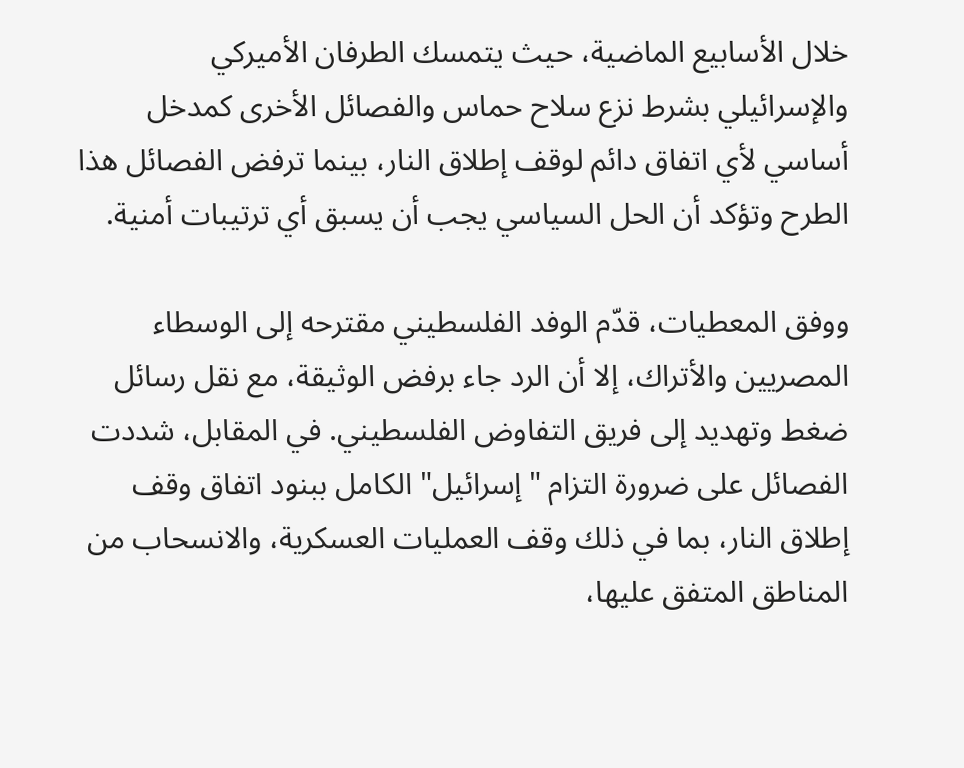خلال الأسابيع الماضية، حيث يتمسك الطرفان الأميركي والإسرائيلي بشرط نزع سلاح حماس والفصائل الأخرى كمدخل أساسي لأي اتفاق دائم لوقف إطلاق النار، بينما ترفض الفصائل هذا الطرح وتؤكد أن الحل السياسي يجب أن يسبق أي ترتيبات أمنية.

ووفق المعطيات، قدّم الوفد الفلسطيني مقترحه إلى الوسطاء المصريين والأتراك، إلا أن الرد جاء برفض الوثيقة، مع نقل رسائل ضغط وتهديد إلى فريق التفاوض الفلسطيني. في المقابل، شددت الفصائل على ضرورة التزام "إسرائيل" الكامل ببنود اتفاق وقف إطلاق النار، بما في ذلك وقف العمليات العسكرية، والانسحاب من المناطق المتفق عليها،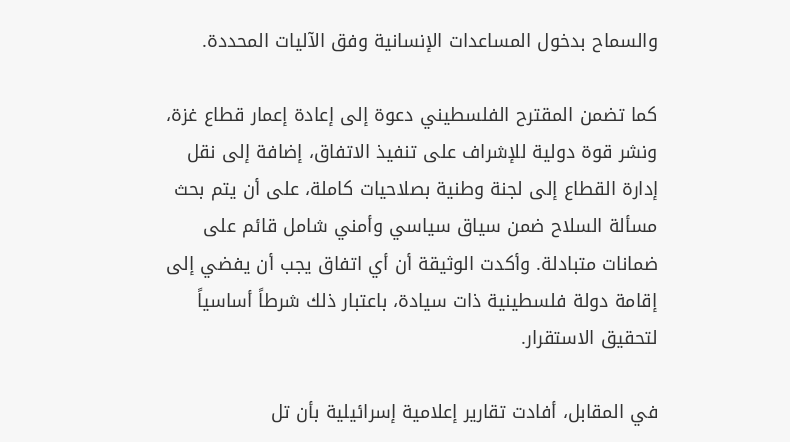والسماح بدخول المساعدات الإنسانية وفق الآليات المحددة.

كما تضمن المقترح الفلسطيني دعوة إلى إعادة إعمار قطاع غزة، ونشر قوة دولية للإشراف على تنفيذ الاتفاق، إضافة إلى نقل إدارة القطاع إلى لجنة وطنية بصلاحيات كاملة، على أن يتم بحث مسألة السلاح ضمن سياق سياسي وأمني شامل قائم على ضمانات متبادلة. وأكدت الوثيقة أن أي اتفاق يجب أن يفضي إلى إقامة دولة فلسطينية ذات سيادة، باعتبار ذلك شرطاً أساسياً لتحقيق الاستقرار.

في المقابل، أفادت تقارير إعلامية إسرائيلية بأن تل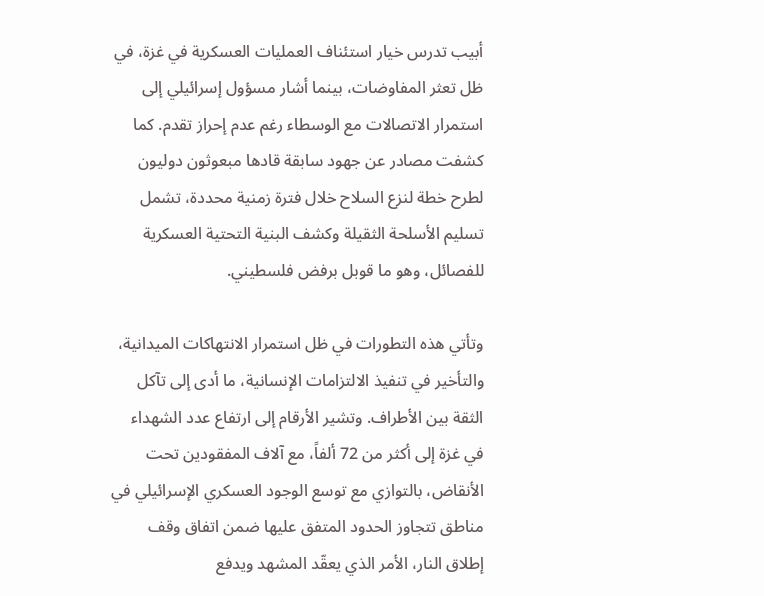أبيب تدرس خيار استئناف العمليات العسكرية في غزة، في ظل تعثر المفاوضات، بينما أشار مسؤول إسرائيلي إلى استمرار الاتصالات مع الوسطاء رغم عدم إحراز تقدم. كما كشفت مصادر عن جهود سابقة قادها مبعوثون دوليون لطرح خطة لنزع السلاح خلال فترة زمنية محددة، تشمل تسليم الأسلحة الثقيلة وكشف البنية التحتية العسكرية للفصائل، وهو ما قوبل برفض فلسطيني.

وتأتي هذه التطورات في ظل استمرار الانتهاكات الميدانية، والتأخير في تنفيذ الالتزامات الإنسانية، ما أدى إلى تآكل الثقة بين الأطراف. وتشير الأرقام إلى ارتفاع عدد الشهداء في غزة إلى أكثر من 72 ألفاً، مع آلاف المفقودين تحت الأنقاض، بالتوازي مع توسع الوجود العسكري الإسرائيلي في مناطق تتجاوز الحدود المتفق عليها ضمن اتفاق وقف إطلاق النار، الأمر الذي يعقّد المشهد ويدفع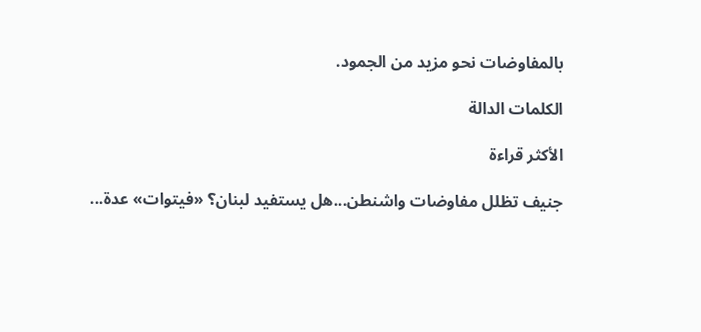بالمفاوضات نحو مزيد من الجمود.

الكلمات الدالة

الأكثر قراءة

جنيف تظلل مفاوضات واشنطن...هل يستفيد لبنان؟ «فيتوات» عدة...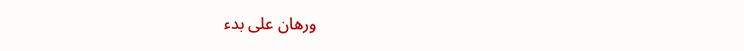ورهان على بدء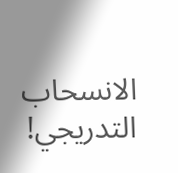الانسحاب التدريجي!